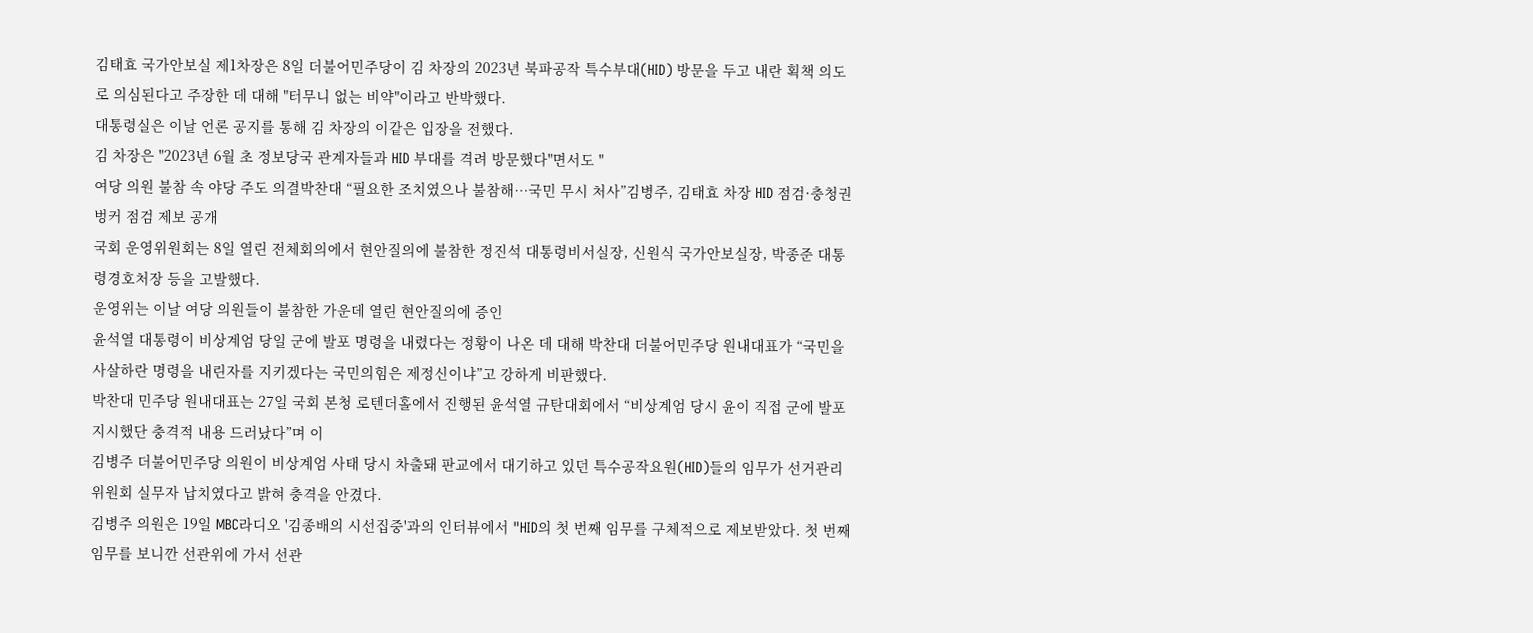김태효 국가안보실 제1차장은 8일 더불어민주당이 김 차장의 2023년 북파공작 특수부대(HID) 방문을 두고 내란 획책 의도로 의심된다고 주장한 데 대해 "터무니 없는 비약"이라고 반박했다.
대통령실은 이날 언론 공지를 통해 김 차장의 이같은 입장을 전했다.
김 차장은 "2023년 6월 초 정보당국 관계자들과 HID 부대를 격려 방문했다"면서도 "
여당 의원 불참 속 야당 주도 의결박찬대 “필요한 조치였으나 불참해…국민 무시 처사”김병주, 김태효 차장 HID 점검·충청권 벙커 점검 제보 공개
국회 운영위원회는 8일 열린 전체회의에서 현안질의에 불참한 정진석 대통령비서실장, 신원식 국가안보실장, 박종준 대통령경호처장 등을 고발했다.
운영위는 이날 여당 의원들이 불참한 가운데 열린 현안질의에 증인
윤석열 대통령이 비상계엄 당일 군에 발포 명령을 내렸다는 정황이 나온 데 대해 박찬대 더불어민주당 원내대표가 “국민을 사살하란 명령을 내린자를 지키겠다는 국민의힘은 제정신이냐”고 강하게 비판했다.
박찬대 민주당 원내대표는 27일 국회 본청 로텐더홀에서 진행된 윤석열 규탄대회에서 “비상계엄 당시 윤이 직접 군에 발포 지시했단 충격적 내용 드러났다”며 이
김병주 더불어민주당 의원이 비상계엄 사태 당시 차출돼 판교에서 대기하고 있던 특수공작요원(HID)들의 임무가 선거관리위원회 실무자 납치였다고 밝혀 충격을 안겼다.
김병주 의원은 19일 MBC라디오 '김종배의 시선집중'과의 인터뷰에서 "HID의 첫 번째 임무를 구체적으로 제보받았다. 첫 번째 임무를 보니깐 선관위에 가서 선관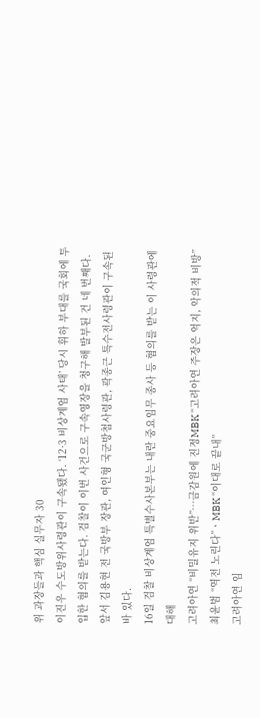위 과장들과 핵심 실무자 30
이진우 수도방위사령관이 구속됐다. ‘12·3 비상계엄 사태’ 당시 휘하 부대를 국회에 투입한 혐의를 받는다. 검찰이 이번 사건으로 구속영장을 청구해 발부된 건 네 번째다. 앞서 김용현 전 국방부 장관, 여인형 국군방첩사령관, 곽종근 특수전사령관이 구속된 바 있다.
16일 검찰 비상계엄 특별수사본부는 내란 중요임무 종사 등 혐의를 받는 이 사령관에 대해
고려아연 “비밀유지 위반”…금감원에 진정MBK “고려아연 주장은 억지, 악의적 비방”최윤범 “역전 노린다”ㆍMBK “이대로 끝내”
고려아연 임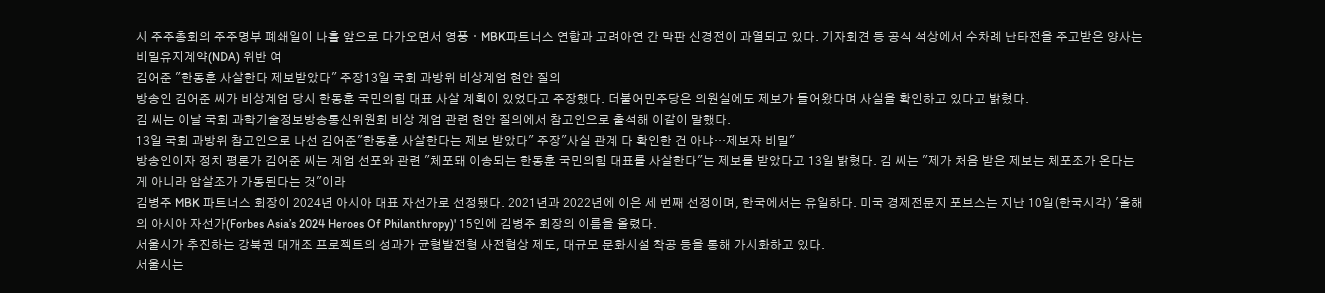시 주주총회의 주주명부 폐쇄일이 나흘 앞으로 다가오면서 영풍ㆍMBK파트너스 연합과 고려아연 간 막판 신경전이 과열되고 있다. 기자회견 등 공식 석상에서 수차례 난타전을 주고받은 양사는 비밀유지계약(NDA) 위반 여
김어준 "한동훈 사살한다 제보받았다" 주장13일 국회 과방위 비상계엄 현안 질의
방송인 김어준 씨가 비상계엄 당시 한동훈 국민의힘 대표 사살 계획이 있었다고 주장했다. 더불어민주당은 의원실에도 제보가 들어왔다며 사실을 확인하고 있다고 밝혔다.
김 씨는 이날 국회 과학기술정보방송통신위원회 비상 계엄 관련 현안 질의에서 참고인으로 출석해 이같이 말했다.
13일 국회 과방위 참고인으로 나선 김어준"한동훈 사살한다는 제보 받았다" 주장"사실 관계 다 확인한 건 아냐…제보자 비밀"
방송인이자 정치 평론가 김어준 씨는 계엄 선포와 관련 "체포돼 이송되는 한동훈 국민의힘 대표를 사살한다"는 제보를 받았다고 13일 밝혔다. 김 씨는 "제가 처음 받은 제보는 체포조가 온다는 게 아니라 암살조가 가동된다는 것"이라
김병주 MBK 파트너스 회장이 2024년 아시아 대표 자선가로 선정됐다. 2021년과 2022년에 이은 세 번째 선정이며, 한국에서는 유일하다. 미국 경제전문지 포브스는 지난 10일(한국시각) '올해의 아시아 자선가(Forbes Asia’s 2024 Heroes Of Philanthropy)' 15인에 김병주 회장의 이름을 올렸다.
서울시가 추진하는 강북권 대개조 프로젝트의 성과가 균형발전형 사전협상 제도, 대규모 문화시설 착공 등을 통해 가시화하고 있다.
서울시는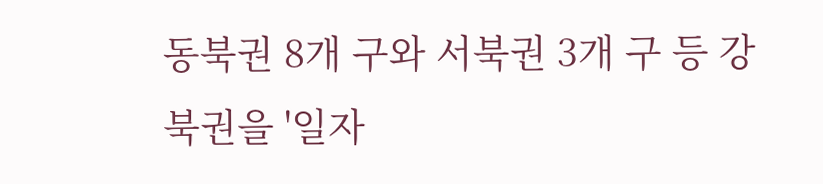동북권 8개 구와 서북권 3개 구 등 강북권을 '일자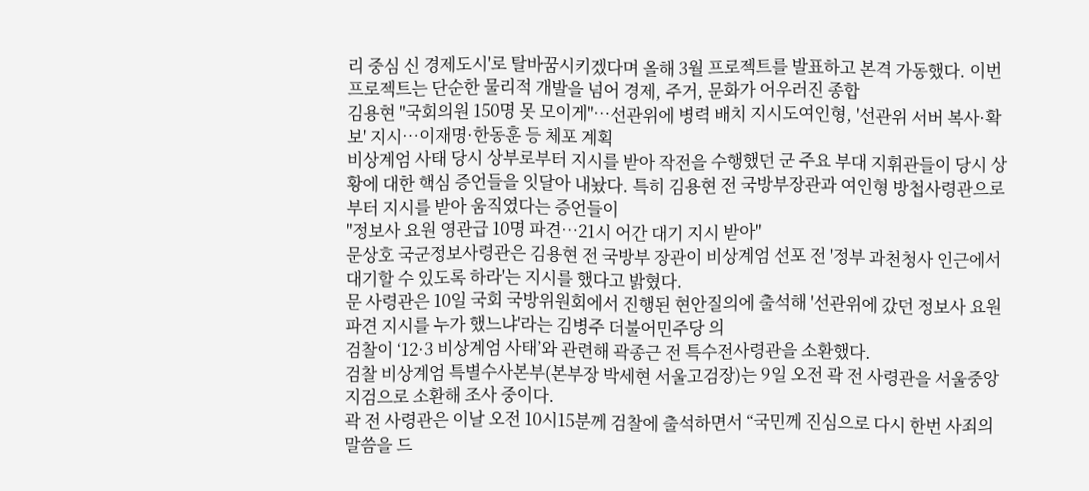리 중심 신 경제도시'로 탈바꿈시키겠다며 올해 3월 프로젝트를 발표하고 본격 가동했다. 이번 프로젝트는 단순한 물리적 개발을 넘어 경제, 주거, 문화가 어우러진 종합
김용현 "국회의원 150명 못 모이게"…선관위에 병력 배치 지시도여인형, '선관위 서버 복사·확보' 지시…이재명·한동훈 등 체포 계획
비상계엄 사태 당시 상부로부터 지시를 받아 작전을 수행했던 군 주요 부대 지휘관들이 당시 상황에 대한 핵심 증언들을 잇달아 내놨다. 특히 김용현 전 국방부장관과 여인형 방첩사령관으로부터 지시를 받아 움직였다는 증언들이
"정보사 요원 영관급 10명 파견…21시 어간 대기 지시 받아"
문상호 국군정보사령관은 김용현 전 국방부 장관이 비상계엄 선포 전 '정부 과천청사 인근에서 대기할 수 있도록 하라'는 지시를 했다고 밝혔다.
문 사령관은 10일 국회 국방위원회에서 진행된 현안질의에 출석해 '선관위에 갔던 정보사 요원 파견 지시를 누가 했느냐'라는 김병주 더불어민주당 의
검찰이 ‘12·3 비상계엄 사태’와 관련해 곽종근 전 특수전사령관을 소환했다.
검찰 비상계엄 특별수사본부(본부장 박세현 서울고검장)는 9일 오전 곽 전 사령관을 서울중앙지검으로 소환해 조사 중이다.
곽 전 사령관은 이날 오전 10시15분께 검찰에 출석하면서 “국민께 진심으로 다시 한번 사죄의 말씀을 드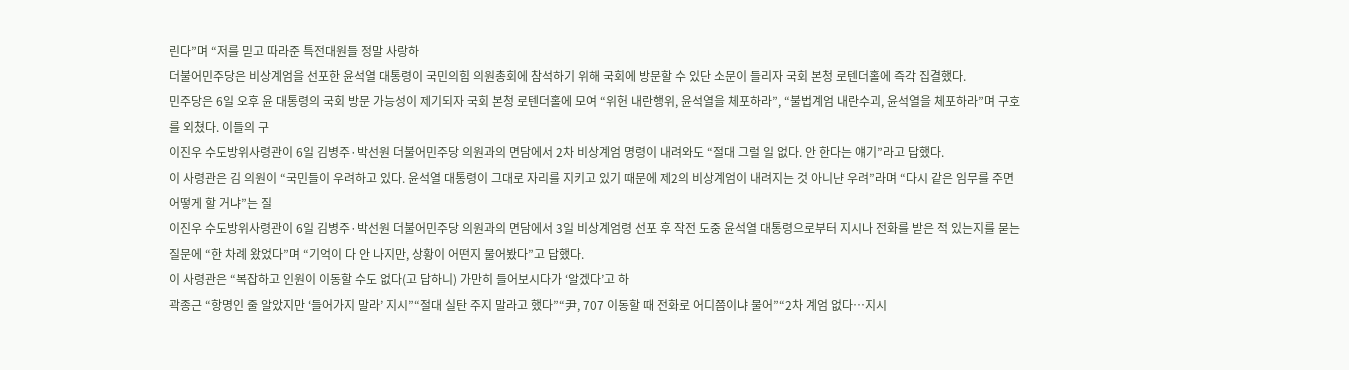린다”며 “저를 믿고 따라준 특전대원들 정말 사랑하
더불어민주당은 비상계엄을 선포한 윤석열 대통령이 국민의힘 의원총회에 참석하기 위해 국회에 방문할 수 있단 소문이 들리자 국회 본청 로텐더홀에 즉각 집결했다.
민주당은 6일 오후 윤 대통령의 국회 방문 가능성이 제기되자 국회 본청 로텐더홀에 모여 “위헌 내란행위, 윤석열을 체포하라”, “불법계엄 내란수괴, 윤석열을 체포하라”며 구호를 외쳤다. 이들의 구
이진우 수도방위사령관이 6일 김병주·박선원 더불어민주당 의원과의 면담에서 2차 비상계엄 명령이 내려와도 “절대 그럴 일 없다. 안 한다는 얘기”라고 답했다.
이 사령관은 김 의원이 “국민들이 우려하고 있다. 윤석열 대통령이 그대로 자리를 지키고 있기 때문에 제2의 비상계엄이 내려지는 것 아니냔 우려”라며 “다시 같은 임무를 주면 어떻게 할 거냐”는 질
이진우 수도방위사령관이 6일 김병주·박선원 더불어민주당 의원과의 면담에서 3일 비상계엄령 선포 후 작전 도중 윤석열 대통령으로부터 지시나 전화를 받은 적 있는지를 묻는 질문에 “한 차례 왔었다”며 “기억이 다 안 나지만, 상황이 어떤지 물어봤다”고 답했다.
이 사령관은 “복잡하고 인원이 이동할 수도 없다(고 답하니) 가만히 들어보시다가 ‘알겠다’고 하
곽종근 “항명인 줄 알았지만 ‘들어가지 말라’ 지시”“절대 실탄 주지 말라고 했다”“尹, 707 이동할 때 전화로 어디쯤이냐 물어”“2차 계엄 없다…지시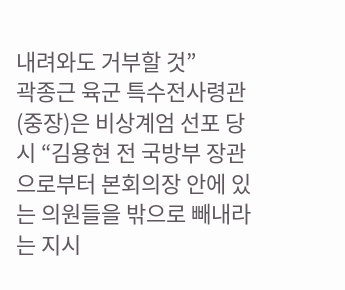내려와도 거부할 것”
곽종근 육군 특수전사령관(중장)은 비상계엄 선포 당시 “김용현 전 국방부 장관으로부터 본회의장 안에 있는 의원들을 밖으로 빼내라는 지시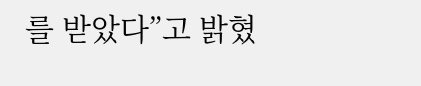를 받았다”고 밝혔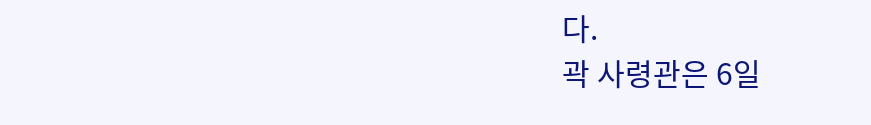다.
곽 사령관은 6일